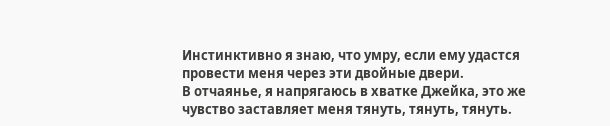Инстинктивно я знаю, что умру, если ему удастся провести меня через эти двойные двери.
В отчаянье, я напрягаюсь в хватке Джейка, это же чувство заставляет меня тянуть, тянуть, тянуть.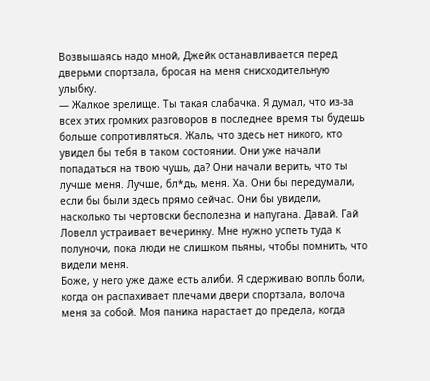Возвышаясь надо мной, Джейк останавливается перед дверьми спортзала, бросая на меня снисходительную улыбку.
— Жалкое зрелище. Ты такая слабачка. Я думал, что из-за всех этих громких разговоров в последнее время ты будешь больше сопротивляться. Жаль, что здесь нет никого, кто увидел бы тебя в таком состоянии. Они уже начали попадаться на твою чушь, да? Они начали верить, что ты лучше меня. Лучше, бл*дь, меня. Ха. Они бы передумали, если бы были здесь прямо сейчас. Они бы увидели, насколько ты чертовски бесполезна и напугана. Давай. Гай Ловелл устраивает вечеринку. Мне нужно успеть туда к полуночи, пока люди не слишком пьяны, чтобы помнить, что видели меня.
Боже, у него уже даже есть алиби. Я сдерживаю вопль боли, когда он распахивает плечами двери спортзала, волоча меня за собой. Моя паника нарастает до предела, когда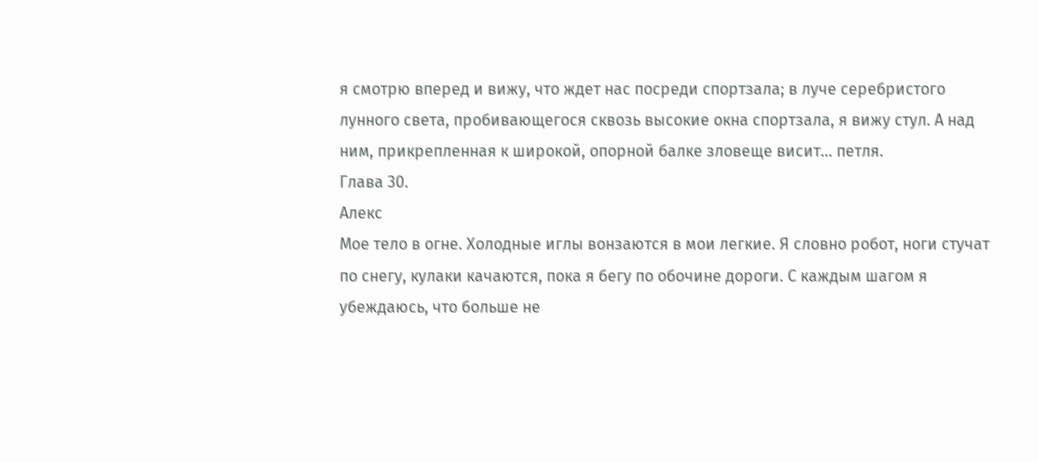я смотрю вперед и вижу, что ждет нас посреди спортзала; в луче серебристого лунного света, пробивающегося сквозь высокие окна спортзала, я вижу стул. А над ним, прикрепленная к широкой, опорной балке зловеще висит... петля.
Глава 30.
Алекс
Мое тело в огне. Холодные иглы вонзаются в мои легкие. Я словно робот, ноги стучат по снегу, кулаки качаются, пока я бегу по обочине дороги. С каждым шагом я убеждаюсь, что больше не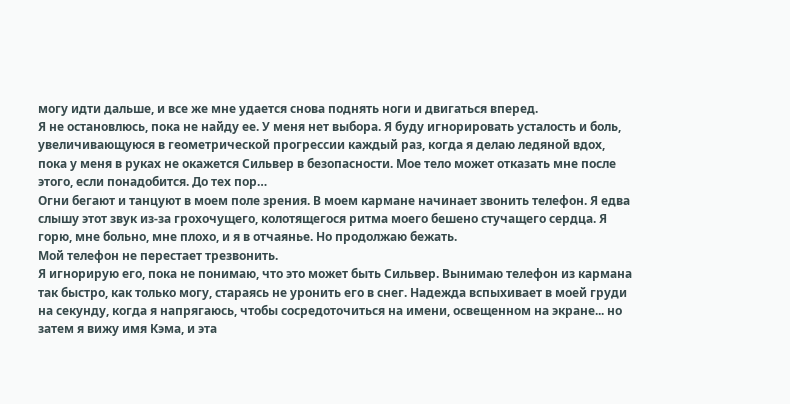могу идти дальше, и все же мне удается снова поднять ноги и двигаться вперед.
Я не остановлюсь, пока не найду ее. У меня нет выбора. Я буду игнорировать усталость и боль, увеличивающуюся в геометрической прогрессии каждый раз, когда я делаю ледяной вдох, пока у меня в руках не окажется Сильвер в безопасности. Мое тело может отказать мне после этого, если понадобится. До тех пор…
Огни бегают и танцуют в моем поле зрения. В моем кармане начинает звонить телефон. Я едва слышу этот звук из-за грохочущего, колотящегося ритма моего бешено стучащего сердца. Я горю, мне больно, мне плохо, и я в отчаянье. Но продолжаю бежать.
Мой телефон не перестает трезвонить.
Я игнорирую его, пока не понимаю, что это может быть Сильвер. Вынимаю телефон из кармана так быстро, как только могу, стараясь не уронить его в снег. Надежда вспыхивает в моей груди на секунду, когда я напрягаюсь, чтобы сосредоточиться на имени, освещенном на экране... но затем я вижу имя Кэма, и эта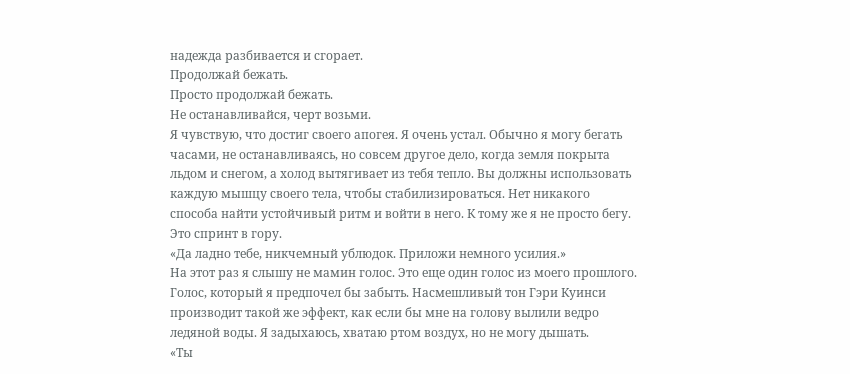надежда разбивается и сгорает.
Продолжай бежать.
Просто продолжай бежать.
Не останавливайся, черт возьми.
Я чувствую, что достиг своего апогея. Я очень устал. Обычно я могу бегать часами, не останавливаясь, но совсем другое дело, когда земля покрыта льдом и снегом, а холод вытягивает из тебя тепло. Вы должны использовать каждую мышцу своего тела, чтобы стабилизироваться. Нет никакого способа найти устойчивый ритм и войти в него. К тому же я не просто бегу. Это спринт в гору.
«Да ладно тебе, никчемный ублюдок. Приложи немного усилия.»
На этот раз я слышу не мамин голос. Это еще один голос из моего прошлого. Голос, который я предпочел бы забыть. Насмешливый тон Гэри Куинси производит такой же эффект, как если бы мне на голову вылили ведро ледяной воды. Я задыхаюсь, хватаю ртом воздух, но не могу дышать.
«Ты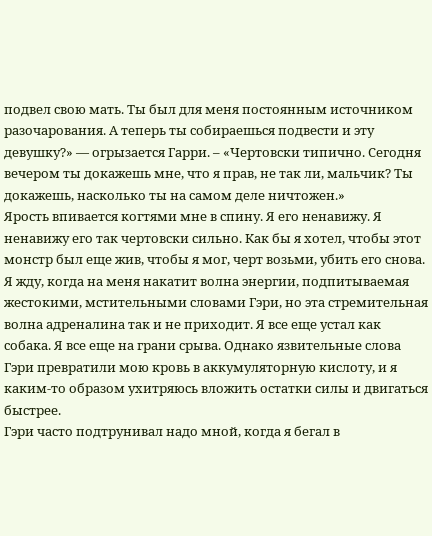подвел свою мать. Ты был для меня постоянным источником разочарования. А теперь ты собираешься подвести и эту девушку?» — огрызается Гарри. – «Чертовски типично. Сегодня вечером ты докажешь мне, что я прав, не так ли, мальчик? Ты докажешь, насколько ты на самом деле ничтожен.»
Ярость впивается когтями мне в спину. Я его ненавижу. Я ненавижу его так чертовски сильно. Как бы я хотел, чтобы этот монстр был еще жив, чтобы я мог, черт возьми, убить его снова. Я жду, когда на меня накатит волна энергии, подпитываемая жестокими, мстительными словами Гэри, но эта стремительная волна адреналина так и не приходит. Я все еще устал как собака. Я все еще на грани срыва. Однако язвительные слова Гэри превратили мою кровь в аккумуляторную кислоту, и я каким-то образом ухитряюсь вложить остатки силы и двигаться быстрее.
Гэри часто подтрунивал надо мной, когда я бегал в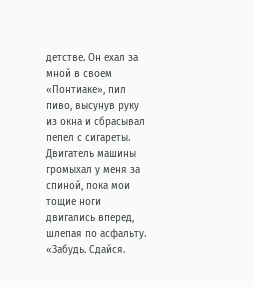детстве. Он ехал за мной в своем «Понтиаке», пил пиво, высунув руку из окна и сбрасывал пепел с сигареты. Двигатель машины громыхал у меня за спиной, пока мои тощие ноги двигались вперед, шлепая по асфальту.
«Забудь. Сдайся.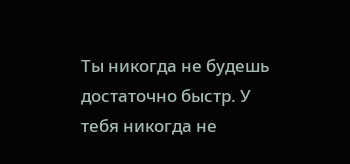Ты никогда не будешь достаточно быстр. У тебя никогда не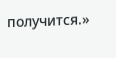получится.»